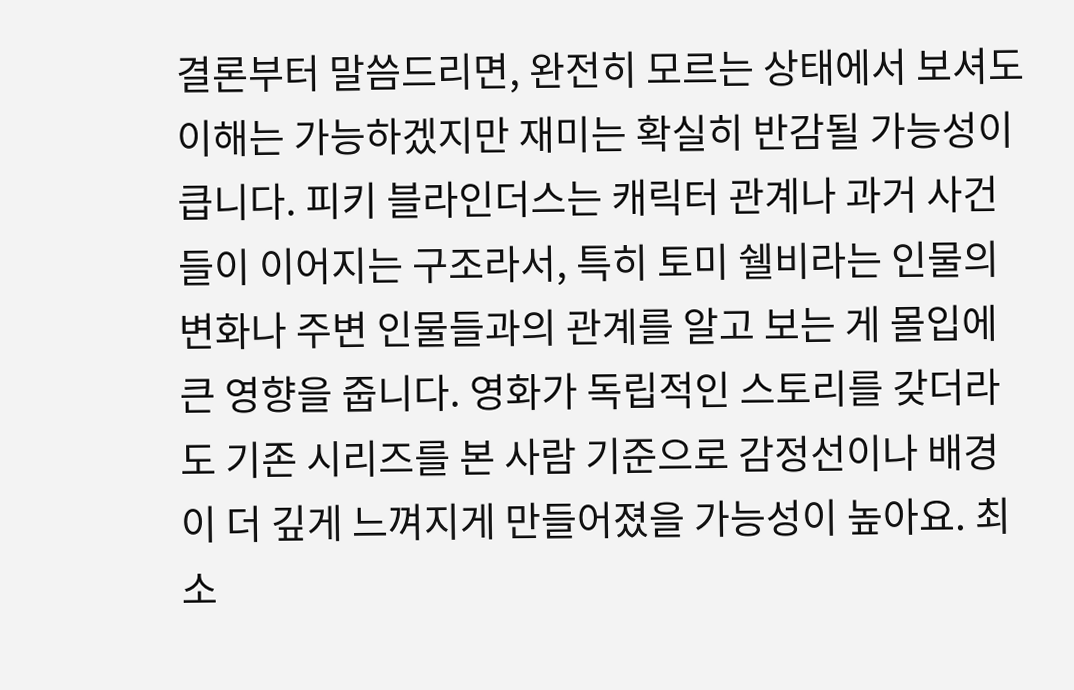결론부터 말씀드리면, 완전히 모르는 상태에서 보셔도 이해는 가능하겠지만 재미는 확실히 반감될 가능성이 큽니다. 피키 블라인더스는 캐릭터 관계나 과거 사건들이 이어지는 구조라서, 특히 토미 쉘비라는 인물의 변화나 주변 인물들과의 관계를 알고 보는 게 몰입에 큰 영향을 줍니다. 영화가 독립적인 스토리를 갖더라도 기존 시리즈를 본 사람 기준으로 감정선이나 배경이 더 깊게 느껴지게 만들어졌을 가능성이 높아요. 최소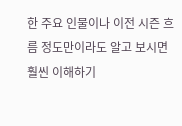한 주요 인물이나 이전 시즌 흐름 정도만이라도 알고 보시면 훨씬 이해하기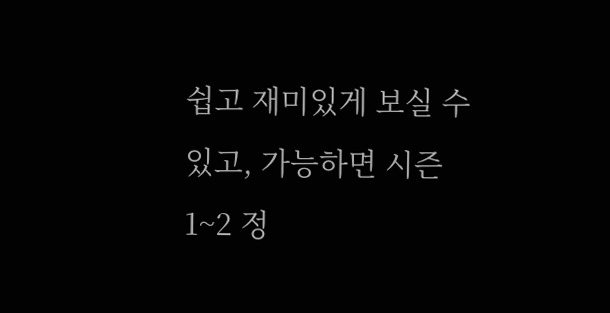쉽고 재미있게 보실 수 있고, 가능하면 시즌 1~2 정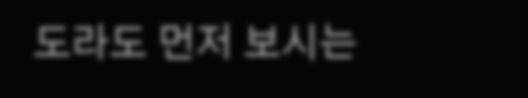도라도 먼저 보시는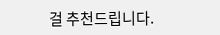걸 추천드립니다.